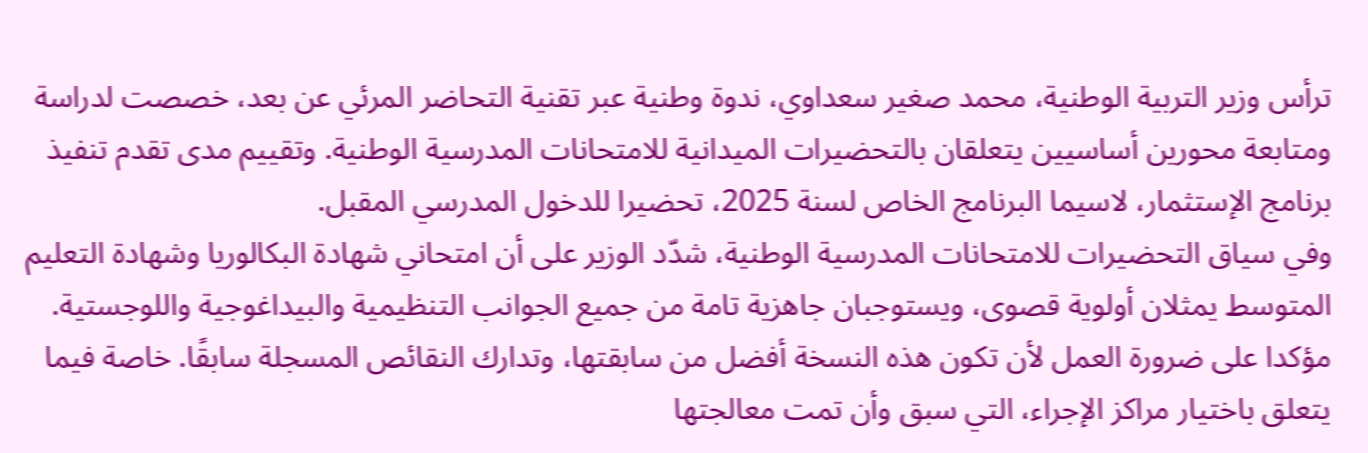ترأس وزير التربية الوطنية، محمد صغير سعداوي، ندوة وطنية عبر تقنية التحاضر المرئي عن بعد، خصصت لدراسة ومتابعة محورين أساسيين يتعلقان بالتحضيرات الميدانية للامتحانات المدرسية الوطنية. وتقييم مدى تقدم تنفيذ برنامج الإستثمار، لاسيما البرنامج الخاص لسنة 2025، تحضيرا للدخول المدرسي المقبل.
وفي سياق التحضيرات للامتحانات المدرسية الوطنية، شدّد الوزير على أن امتحاني شهادة البكالوريا وشهادة التعليم المتوسط يمثلان أولوية قصوى، ويستوجبان جاهزية تامة من جميع الجوانب التنظيمية والبيداغوجية واللوجستية. مؤكدا على ضرورة العمل لأن تكون هذه النسخة أفضل من سابقتها، وتدارك النقائص المسجلة سابقًا. خاصة فيما يتعلق باختيار مراكز الإجراء، التي سبق وأن تمت معالجتها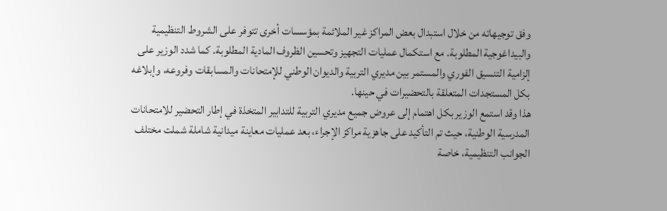وفق توجيهاته من خلال استبدال بعض المراكز غير الملائمة بمؤسسات أخرى تتوفر على الشروط التنظيمية والبيداغوجية المطلوبة. مع استكمال عمليات التجهيز وتحسين الظروف المادية المطلوبة. كما شدد الوزير على إلزامية التنسيق الفوري والمستمر بين مديري التربية والديوان الوطني للإمتحانات والمسابقات وفروعه، وإبلاغه بكل المستجدات المتعلقة بالتحضيرات في حينها.
هذا وقد استمع الوزير بكل اهتمام إلى عروض جميع مديري التربية للتدابير المتخذة في إطار التحضير للامتحانات المدرسية الوطنية، حيث تم التأكيد على جاهزية مراكز الإجراء، بعد عمليات معاينة ميدانية شاملة شملت مختلف الجوانب التنظيمية، خاصة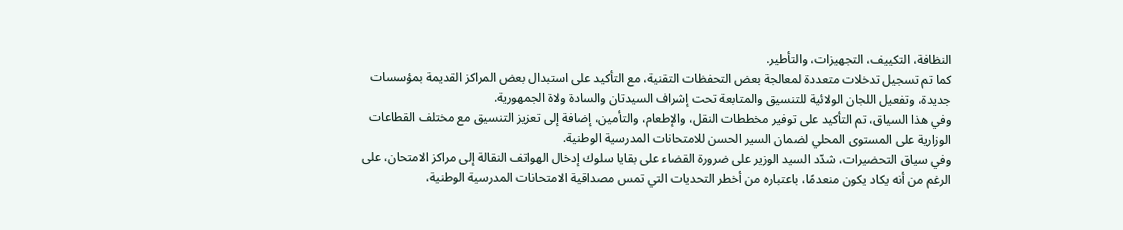النظافة، التكييف، التجهيزات، والتأطير.
كما تم تسجيل تدخلات متعددة لمعالجة بعض التحفظات التقنية، مع التأكيد على استبدال بعض المراكز القديمة بمؤسسات جديدة، وتفعيل اللجان الولائية للتنسيق والمتابعة تحت إشراف السيدتان والسادة ولاة الجمهورية.
وفي هذا السياق، تم التأكيد على توفير مخططات النقل، والإطعام، والتأمين، إضافة إلى تعزيز التنسيق مع مختلف القطاعات الوزارية على المستوى المحلي لضمان السير الحسن للامتحانات المدرسية الوطنية.
وفي سياق التحضيرات، شدّد السيد الوزير على ضرورة القضاء على بقايا سلوك إدخال الهواتف النقالة إلى مراكز الامتحان، على الرغم من أنه يكاد يكون منعدمًا، باعتباره من أخطر التحديات التي تمس مصداقية الامتحانات المدرسية الوطنية،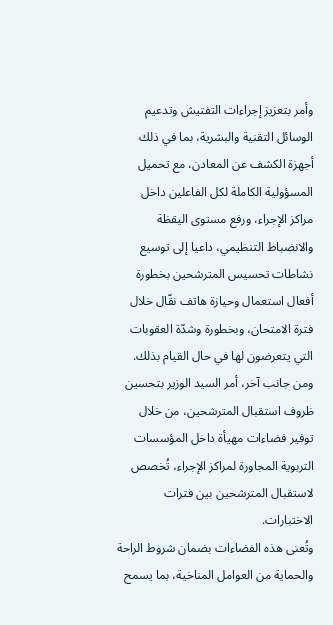وأمر بتعزيز إجراءات التفتيش وتدعيم الوسائل التقنية والبشرية، بما في ذلك أجهزة الكشف عن المعادن، مع تحميل المسؤولية الكاملة لكل الفاعلين داخل مراكز الإجراء، ورفع مستوى اليقظة والانضباط التنظيمي، داعيا إلى توسيع نشاطات تحسيس المترشحين بخطورة أفعال استعمال وحيازة هاتف نقّال خلال فترة الامتحان، وبخطورة وشدّة العقوبات التي يتعرضون لها في حال القيام بذلك.
ومن جانب آخر، أمر السيد الوزير بتحسين ظروف استقبال المترشحين، من خلال توفير فضاءات مهيأة داخل المؤسسات التربوية المجاورة لمراكز الإجراء، تُخصص لاستقبال المترشحين بين فترات الاختبارات.
وتُعنى هذه الفضاءات بضمان شروط الراحة والحماية من العوامل المناخية، بما يسمح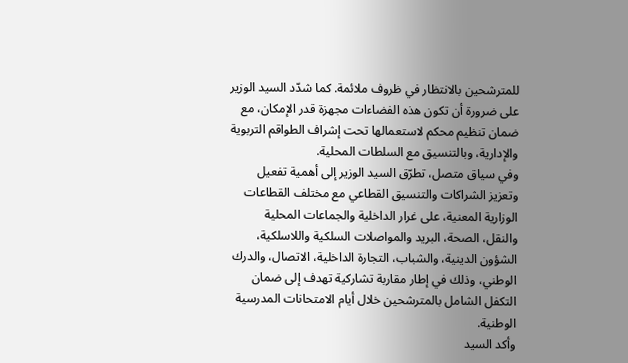للمترشحين بالانتظار في ظروف ملائمة. كما شدّد السيد الوزير على ضرورة أن تكون هذه الفضاءات مجهزة قدر الإمكان، مع ضمان تنظيم محكم لاستعمالها تحت إشراف الطواقم التربوية والإدارية، وبالتنسيق مع السلطات المحلية.
وفي سياق متصل، تطرّق السيد الوزير إلى أهمية تفعيل وتعزيز الشراكات والتنسيق القطاعي مع مختلف القطاعات الوزارية المعنية، على غرار الداخلية والجماعات المحلية والنقل، الصحة، البريد والمواصلات السلكية واللاسلكية، الشؤون الدينية، والشباب، التجارة الداخلية، الاتصال، والدرك الوطني، وذلك في إطار مقاربة تشاركية تهدف إلى ضمان التكفل الشامل بالمترشحين خلال أيام الامتحانات المدرسية الوطنية.
وأكد السيد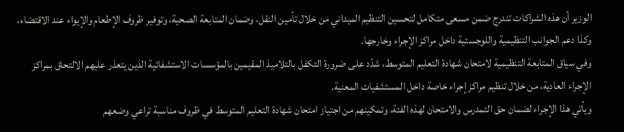الوزير أن هذه الشراكات تندرج ضمن مسعى متكامل لتحسين التنظيم الميداني من خلال تأمين النقل، وضمان المتابعة الصحية، وتوفير ظروف الإطعام والإيواء عند الاقتضاء، وكذا دعم الجوانب التنظيمية واللوجستية داخل مراكز الإجراء وخارجها.
وفي سياق المتابعة التنظيمية لامتحان شهادة التعليم المتوسط، شدّد على ضرورة التكفل بالتلاميذ المقيمين بالمؤسسات الاستشفائية الذين يتعذر عليهم الالتحاق بمراكز الإجراء العادية، من خلال تنظيم مراكز إجراء خاصة داخل المستشفيات المعنية.
ويأتي هذا الإجراء لضمان حق التمدرس والامتحان لهذه الفئة، وتمكينهم من اجتياز امتحان شهادة التعليم المتوسط في ظروف مناسبة تراعي وضعهم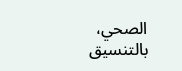الصحي، بالتنسيق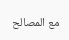مع المصالح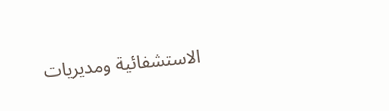الاستشفائية ومديريات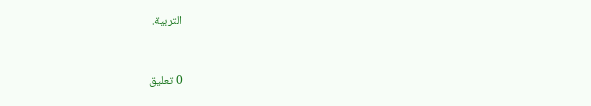التربية.



0 تعليق